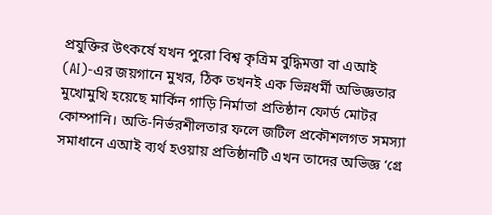প্রযুক্তির উৎকর্ষে যখন পুরো বিশ্ব কৃত্রিম বুদ্ধিমত্তা বা এআই (AI)-এর জয়গানে মুখর, ঠিক তখনই এক ভিন্নধর্মী অভিজ্ঞতার মুখোমুখি হয়েছে মার্কিন গাড়ি নির্মাতা প্রতিষ্ঠান ফোর্ড মোটর কোম্পানি। অতি-নির্ভরশীলতার ফলে জটিল প্রকৌশলগত সমস্যা সমাধানে এআই ব্যর্থ হওয়ায় প্রতিষ্ঠানটি এখন তাদের অভিজ্ঞ ‘গ্রে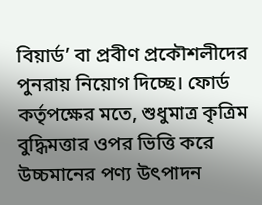বিয়ার্ড’ বা প্রবীণ প্রকৌশলীদের পুনরায় নিয়োগ দিচ্ছে। ফোর্ড কর্তৃপক্ষের মতে, শুধুমাত্র কৃত্রিম বুদ্ধিমত্তার ওপর ভিত্তি করে উচ্চমানের পণ্য উৎপাদন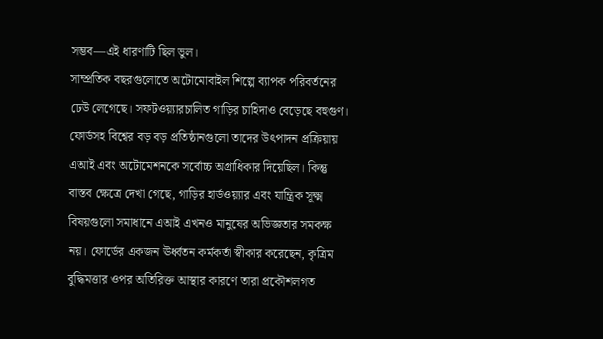সম্ভব—এই ধারণাটি ছিল ভুল।
সাম্প্রতিক বছরগুলোতে অটোমোবাইল শিল্পে ব্যাপক পরিবর্তনের ঢেউ লেগেছে। সফটওয়্যারচালিত গাড়ির চাহিদাও বেড়েছে বহুগুণ। ফোর্ডসহ বিশ্বের বড় বড় প্রতিষ্ঠানগুলো তাদের উৎপাদন প্রক্রিয়ায় এআই এবং অটোমেশনকে সর্বোচ্চ অগ্রাধিকার দিয়েছিল। কিন্তু বাস্তব ক্ষেত্রে দেখা গেছে, গাড়ির হার্ডওয়্যার এবং যান্ত্রিক সূক্ষ্ম বিষয়গুলো সমাধানে এআই এখনও মানুষের অভিজ্ঞতার সমকক্ষ নয়। ফোর্ডের একজন ঊর্ধ্বতন কর্মকর্তা স্বীকার করেছেন, কৃত্রিম বুদ্ধিমত্তার ওপর অতিরিক্ত আস্থার কারণে তারা প্রকৌশলগত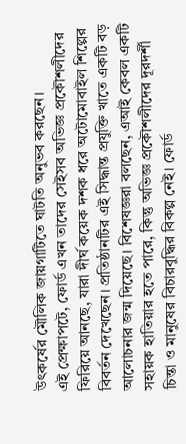উৎকর্ষের মৌলিক জায়গাটিতে ঘাটতি অনুভব করছেন।
এই প্রেক্ষাপটে, ফোর্ড এখন তাদের সেইসব অভিজ্ঞ প্রকৌশলীদের ফিরিয়ে আনছে, যারা দীর্ঘ কয়েক দশক ধরে অটোমোবাইল শিল্পের বিবর্তন দেখেছেন। প্রতিষ্ঠানটির এই সিদ্ধান্ত প্রযুক্তি খাতে একটি বড় আলোচনার জন্ম দিয়েছে। বিশেষজ্ঞরা বলছেন, এআই কেবল একটি সহায়ক হাতিয়ার হতে পারে, কিন্তু অভিজ্ঞ প্রকৌশলীদের দূরদর্শী চিন্তা ও মানুষের বিচারবুদ্ধির বিকল্প নেই। ফোর্ড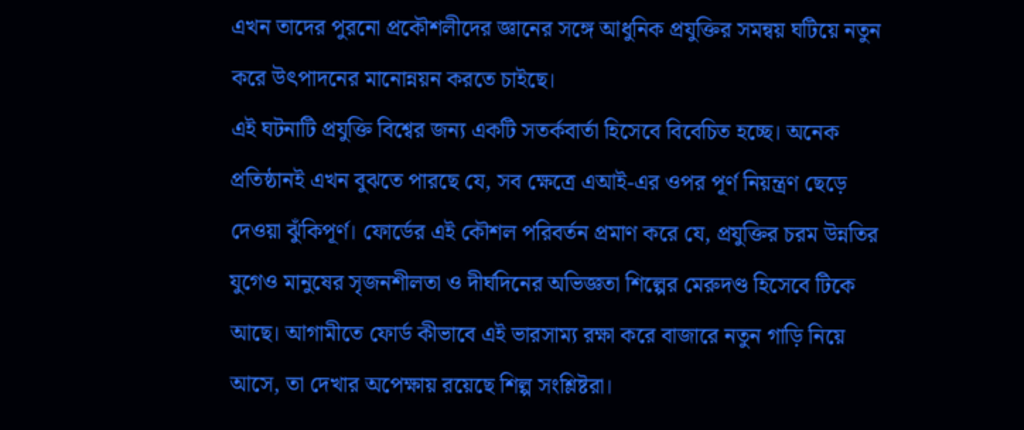এখন তাদের পুরনো প্রকৌশলীদের জ্ঞানের সঙ্গে আধুনিক প্রযুক্তির সমন্বয় ঘটিয়ে নতুন করে উৎপাদনের মানোন্নয়ন করতে চাইছে।
এই ঘটনাটি প্রযুক্তি বিশ্বের জন্য একটি সতর্কবার্তা হিসেবে বিবেচিত হচ্ছে। অনেক প্রতিষ্ঠানই এখন বুঝতে পারছে যে, সব ক্ষেত্রে এআই-এর ওপর পূর্ণ নিয়ন্ত্রণ ছেড়ে দেওয়া ঝুঁকিপূর্ণ। ফোর্ডের এই কৌশল পরিবর্তন প্রমাণ করে যে, প্রযুক্তির চরম উন্নতির যুগেও মানুষের সৃজনশীলতা ও দীর্ঘদিনের অভিজ্ঞতা শিল্পের মেরুদণ্ড হিসেবে টিকে আছে। আগামীতে ফোর্ড কীভাবে এই ভারসাম্য রক্ষা করে বাজারে নতুন গাড়ি নিয়ে আসে, তা দেখার অপেক্ষায় রয়েছে শিল্প সংশ্লিষ্টরা।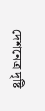দেশনেত্র দৃষ্টি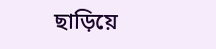ছাড়িয়ে